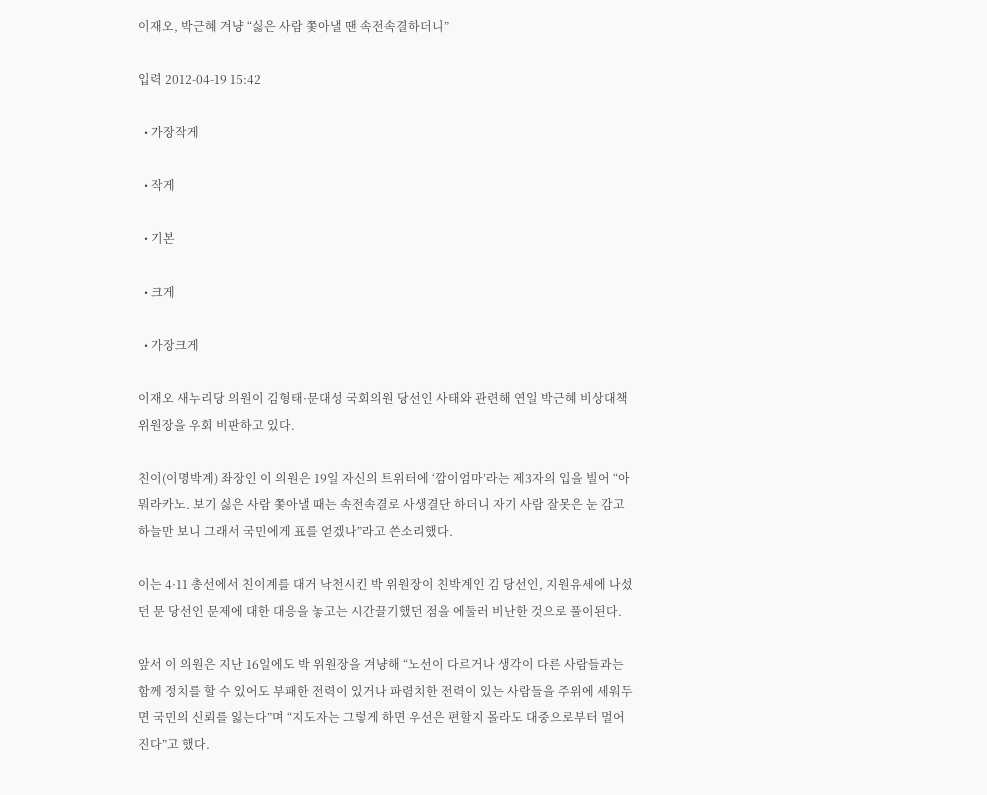이재오, 박근혜 겨냥 “싫은 사람 쫓아낼 땐 속전속결하더니”

입력 2012-04-19 15:42

  • 가장작게

  • 작게

  • 기본

  • 크게

  • 가장크게

이재오 새누리당 의원이 김형태·문대성 국회의원 당선인 사태와 관련해 연일 박근혜 비상대책위원장을 우회 비판하고 있다.

친이(이명박계) 좌장인 이 의원은 19일 자신의 트위터에 ‘깜이엄마’라는 제3자의 입을 빌어 “아 뭐라카노. 보기 싫은 사람 쫓아낼 때는 속전속결로 사생결단 하더니 자기 사람 잘못은 눈 감고 하늘만 보니 그래서 국민에게 표를 얻겠나”라고 쓴소리했다.

이는 4·11 총선에서 친이계를 대거 낙천시킨 박 위원장이 친박계인 김 당선인, 지원유세에 나섰던 문 당선인 문제에 대한 대응을 놓고는 시간끌기했던 점을 에둘러 비난한 것으로 풀이된다.

앞서 이 의원은 지난 16일에도 박 위원장을 겨냥해 “노선이 다르거나 생각이 다른 사람들과는 함께 정치를 할 수 있어도 부패한 전력이 있거나 파렴치한 전력이 있는 사람들을 주위에 세워두면 국민의 신뢰를 잃는다”며 “지도자는 그렇게 하면 우선은 편할지 몰라도 대중으로부터 멀어진다”고 했다.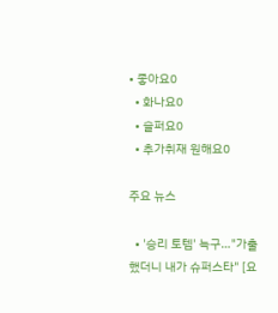• 좋아요0
  • 화나요0
  • 슬퍼요0
  • 추가취재 원해요0

주요 뉴스

  • '승리 토템' 늑구…"가출했더니 내가 슈퍼스타" [요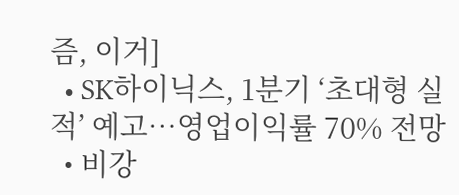즘, 이거]
  • SK하이닉스, 1분기 ‘초대형 실적’ 예고…영업이익률 70% 전망
  • 비강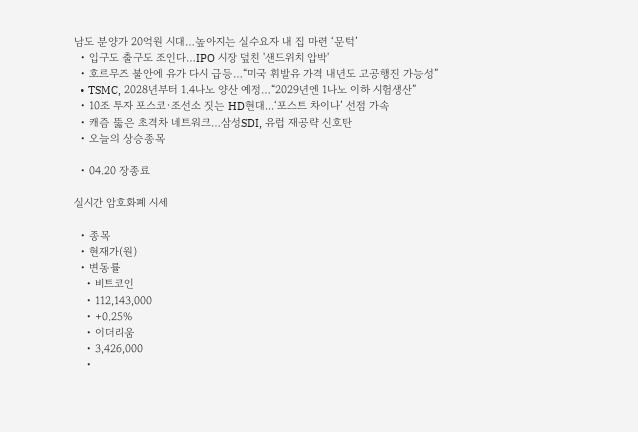남도 분양가 20억원 시대…높아지는 실수요자 내 집 마련 ‘문턱’
  • 입구도 출구도 조인다…IPO 시장 덮친 '샌드위치 압박'
  • 호르무즈 불안에 유가 다시 급등…“미국 휘발유 가격 내년도 고공행진 가능성”
  • TSMC, 2028년부터 1.4나노 양산 예정…“2029년엔 1나노 이하 시험생산”
  • 10조 투자 포스코·조선소 짓는 HD현대...‘포스트 차이나’ 선점 가속
  • 캐즘 뚫은 초격차 네트워크…삼성SDI, 유럽 재공략 신호탄
  • 오늘의 상승종목

  • 04.20 장종료

실시간 암호화폐 시세

  • 종목
  • 현재가(원)
  • 변동률
    • 비트코인
    • 112,143,000
    • +0.25%
    • 이더리움
    • 3,426,000
    •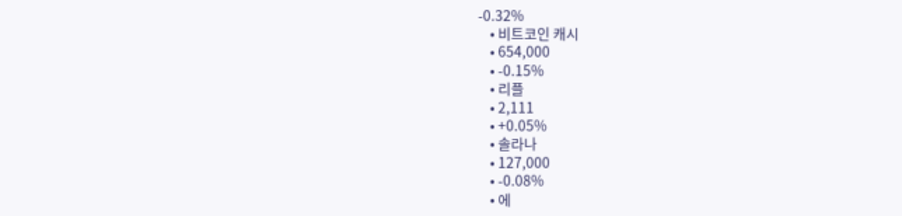-0.32%
    • 비트코인 캐시
    • 654,000
    • -0.15%
    • 리플
    • 2,111
    • +0.05%
    • 솔라나
    • 127,000
    • -0.08%
    • 에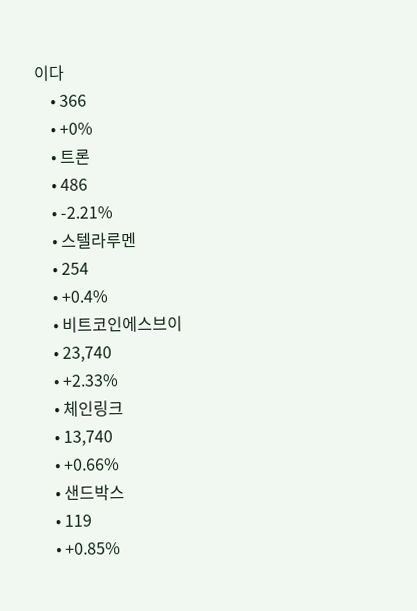이다
    • 366
    • +0%
    • 트론
    • 486
    • -2.21%
    • 스텔라루멘
    • 254
    • +0.4%
    • 비트코인에스브이
    • 23,740
    • +2.33%
    • 체인링크
    • 13,740
    • +0.66%
    • 샌드박스
    • 119
    • +0.85%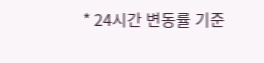* 24시간 변동률 기준